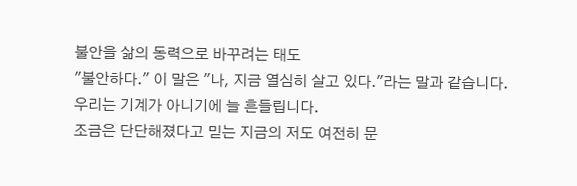불안을 삶의 동력으로 바꾸려는 태도
"불안하다." 이 말은 "나, 지금 열심히 살고 있다."라는 말과 같습니다.
우리는 기계가 아니기에 늘 흔들립니다.
조금은 단단해졌다고 믿는 지금의 저도 여전히 문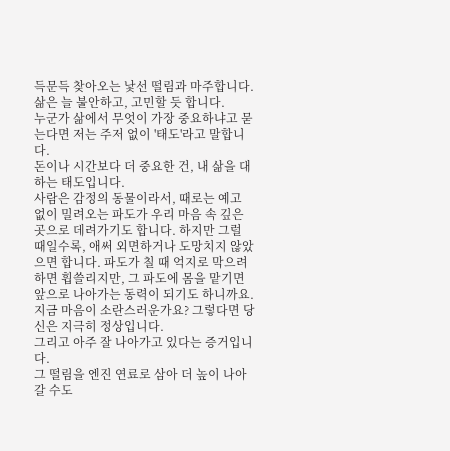득문득 찾아오는 낯선 떨림과 마주합니다.
삶은 늘 불안하고, 고민할 듯 합니다.
누군가 삶에서 무엇이 가장 중요하냐고 묻는다면 저는 주저 없이 '태도'라고 말합니다.
돈이나 시간보다 더 중요한 건, 내 삶을 대하는 태도입니다.
사람은 감정의 동물이라서, 때로는 예고 없이 밀려오는 파도가 우리 마음 속 깊은 곳으로 데려가기도 합니다. 하지만 그럴 때일수록, 애써 외면하거나 도망치지 않았으면 합니다. 파도가 칠 때 억지로 막으려 하면 휩쓸리지만, 그 파도에 몸을 맡기면 앞으로 나아가는 동력이 되기도 하니까요.
지금 마음이 소란스러운가요? 그렇다면 당신은 지극히 정상입니다.
그리고 아주 잘 나아가고 있다는 증거입니다.
그 떨림을 엔진 연료로 삼아 더 높이 나아갈 수도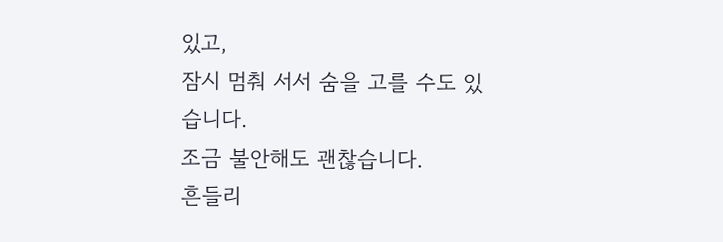있고,
잠시 멈춰 서서 숨을 고를 수도 있습니다.
조금 불안해도 괜찮습니다.
흔들리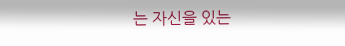는 자신을 있는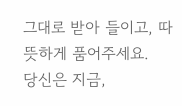그대로 받아 들이고, 따뜻하게 품어주세요.
당신은 지금,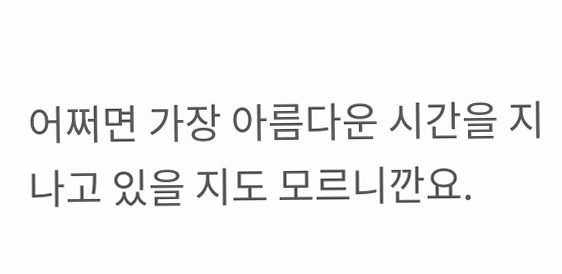어쩌면 가장 아름다운 시간을 지나고 있을 지도 모르니깐요.